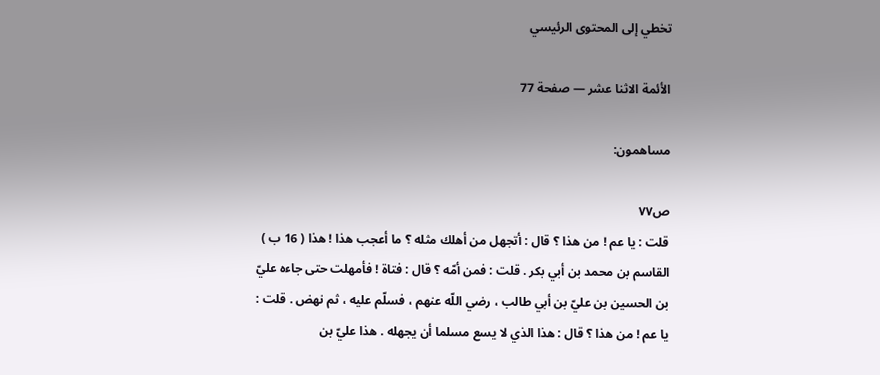تخطي إلى المحتوى الرئيسي

الأئمة الاثنا عشر — صفحة 77

مساهمون:

ص٧٧
قلت : يا عم ! من هذا ؟ قال : أتجهل من أهلك مثله ؟ ما أعجب هذا ! هذا ( 16 ب ) القاسم بن محمد بن أبي بكر . قلت : فمن أمّه ؟ قال : فتاة ! فأمهلت حتى جاءه عليّ بن الحسين بن عليّ بن أبي طالب ، رضي اللّه عنهم ، فسلّم عليه ، ثم نهض . قلت : يا عم ! من هذا ؟ قال : هذا الذي لا يسع مسلما أن يجهله . هذا عليّ بن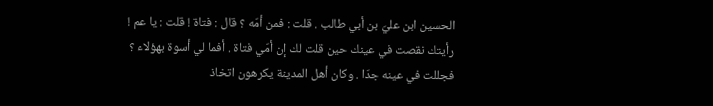الحسين ابن عليّ بن أبي طالب . قلت : فمن أمّه ؟ قال : فتاة ! قلت : يا عم ! رأيتك نقصت في عينك حين قلت لك إن أمّي فتاة . أفما لي أسوة بهؤلاء ؟ فجللت في عينه جدّا . وكان أهل المدينة يكرهون اتخاذ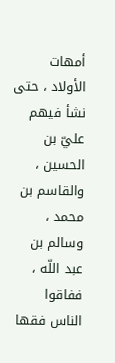أمهات الأولاد ، حتى نشأ فيهم عليّ بن الحسين ، والقاسم بن محمد ، وسالم بن عبد اللّه ، ففاقوا الناس فقها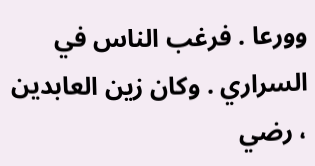وورعا . فرغب الناس في السراري . وكان زين العابدين ، رضي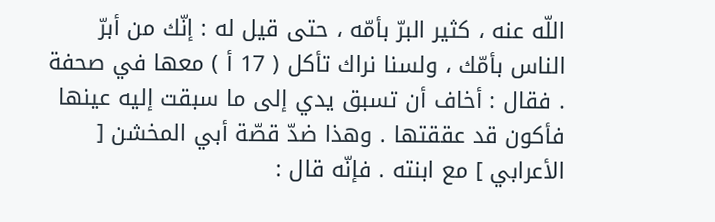اللّه عنه ، كثير البرّ بأمّه ، حتى قيل له : إنّك من أبرّ الناس بأمّك ، ولسنا نراك تأكل ( 17 أ ) معها في صحفة . فقال : أخاف أن تسبق يدي إلى ما سبقت إليه عينها فأكون قد عققتها . وهذا ضدّ قصّة أبي المخشن [ الأعرابي ] مع ابنته . فإنّه قال :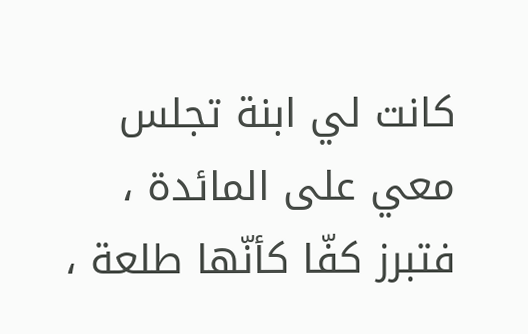كانت لي ابنة تجلس معي على المائدة ، فتبرز كفّا كأنّها طلعة ،